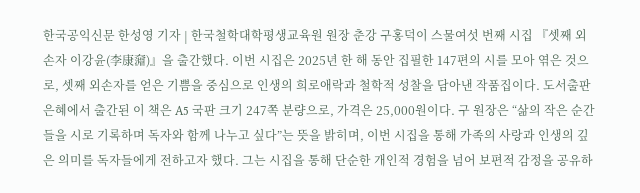한국공익신문 한성영 기자 | 한국철학대학평생교육원 원장 춘강 구홍덕이 스물여섯 번째 시집 『셋째 외손자 이강윤(李康奫)』을 출간했다. 이번 시집은 2025년 한 해 동안 집필한 147편의 시를 모아 엮은 것으로, 셋째 외손자를 얻은 기쁨을 중심으로 인생의 희로애락과 철학적 성찰을 담아낸 작품집이다. 도서출판 은혜에서 출간된 이 책은 A5 국판 크기 247쪽 분량으로, 가격은 25,000원이다. 구 원장은 “삶의 작은 순간들을 시로 기록하며 독자와 함께 나누고 싶다”는 뜻을 밝히며, 이번 시집을 통해 가족의 사랑과 인생의 깊은 의미를 독자들에게 전하고자 했다. 그는 시집을 통해 단순한 개인적 경험을 넘어 보편적 감정을 공유하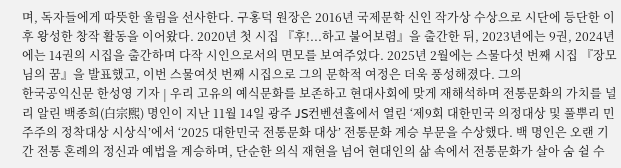며, 독자들에게 따뜻한 울림을 선사한다. 구홍덕 원장은 2016년 국제문학 신인 작가상 수상으로 시단에 등단한 이후 왕성한 창작 활동을 이어왔다. 2020년 첫 시집 『후!...하고 불어보렴』을 출간한 뒤, 2023년에는 9권, 2024년에는 14권의 시집을 출간하며 다작 시인으로서의 면모를 보여주었다. 2025년 2월에는 스물다섯 번째 시집 『장모님의 꿈』을 발표했고, 이번 스물여섯 번째 시집으로 그의 문학적 여정은 더욱 풍성해졌다. 그의
한국공익신문 한성영 기자 | 우리 고유의 예식문화를 보존하고 현대사회에 맞게 재해석하며 전통문화의 가치를 널리 알린 백종희(白宗熙) 명인이 지난 11월 14일 광주 JS컨벤션홀에서 열린 ‘제9회 대한민국 의정대상 및 풀뿌리 민주주의 정착대상 시상식’에서 ‘2025 대한민국 전통문화 대상’ 전통문화 계승 부문을 수상했다. 백 명인은 오랜 기간 전통 혼례의 정신과 예법을 계승하며, 단순한 의식 재현을 넘어 현대인의 삶 속에서 전통문화가 살아 숨 쉴 수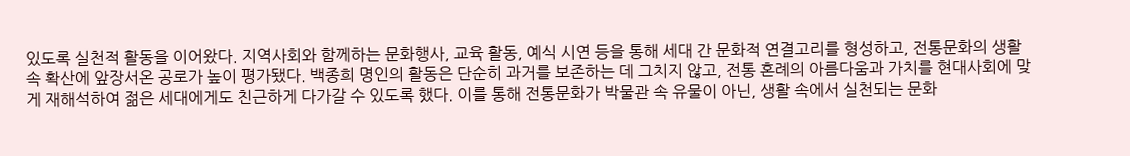있도록 실천적 활동을 이어왔다. 지역사회와 함께하는 문화행사, 교육 활동, 예식 시연 등을 통해 세대 간 문화적 연결고리를 형성하고, 전통문화의 생활 속 확산에 앞장서온 공로가 높이 평가됐다. 백종희 명인의 활동은 단순히 과거를 보존하는 데 그치지 않고, 전통 혼례의 아름다움과 가치를 현대사회에 맞게 재해석하여 젊은 세대에게도 친근하게 다가갈 수 있도록 했다. 이를 통해 전통문화가 박물관 속 유물이 아닌, 생활 속에서 실천되는 문화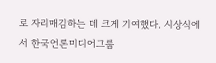로 자리매김하는 데 크게 기여했다. 시상식에서 한국언론미디어그룹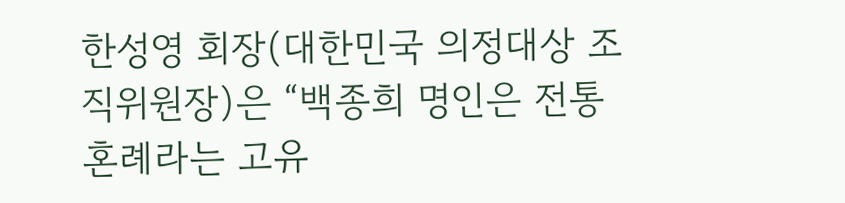한성영 회장(대한민국 의정대상 조직위원장)은 “백종희 명인은 전통 혼례라는 고유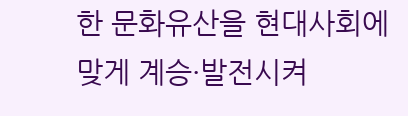한 문화유산을 현대사회에 맞게 계승·발전시켜